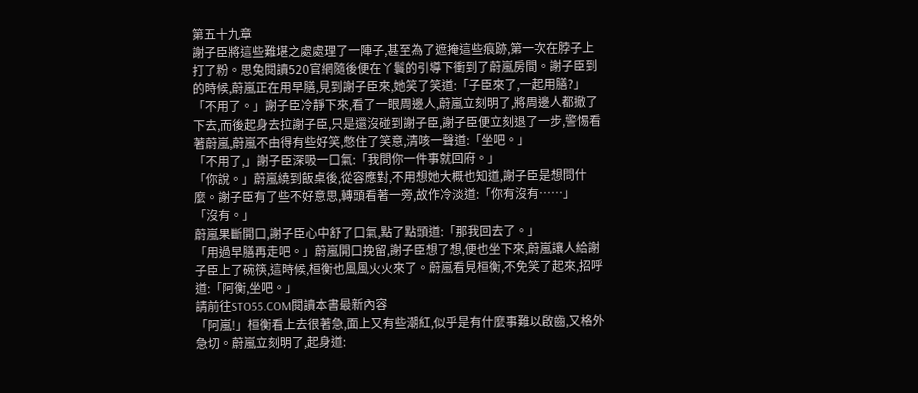第五十九章
謝子臣將這些難堪之處處理了一陣子,甚至為了遮掩這些痕跡,第一次在脖子上打了粉。思兔閱讀520官網隨後便在丫鬟的引導下衝到了蔚嵐房間。謝子臣到的時候,蔚嵐正在用早膳,見到謝子臣來,她笑了笑道:「子臣來了,一起用膳?」
「不用了。」謝子臣冷靜下來,看了一眼周邊人,蔚嵐立刻明了,將周邊人都撤了下去,而後起身去拉謝子臣,只是還沒碰到謝子臣,謝子臣便立刻退了一步,警惕看著蔚嵐,蔚嵐不由得有些好笑,憋住了笑意,清咳一聲道:「坐吧。」
「不用了,」謝子臣深吸一口氣:「我問你一件事就回府。」
「你說。」蔚嵐繞到飯桌後,從容應對,不用想她大概也知道,謝子臣是想問什麼。謝子臣有了些不好意思,轉頭看著一旁,故作冷淡道:「你有沒有……」
「沒有。」
蔚嵐果斷開口,謝子臣心中舒了口氣,點了點頭道:「那我回去了。」
「用過早膳再走吧。」蔚嵐開口挽留,謝子臣想了想,便也坐下來,蔚嵐讓人給謝子臣上了碗筷,這時候,桓衡也風風火火來了。蔚嵐看見桓衡,不免笑了起來,招呼道:「阿衡,坐吧。」
請前往STO55.COM閱讀本書最新內容
「阿嵐!」桓衡看上去很著急,面上又有些潮紅,似乎是有什麼事難以啟齒,又格外急切。蔚嵐立刻明了,起身道: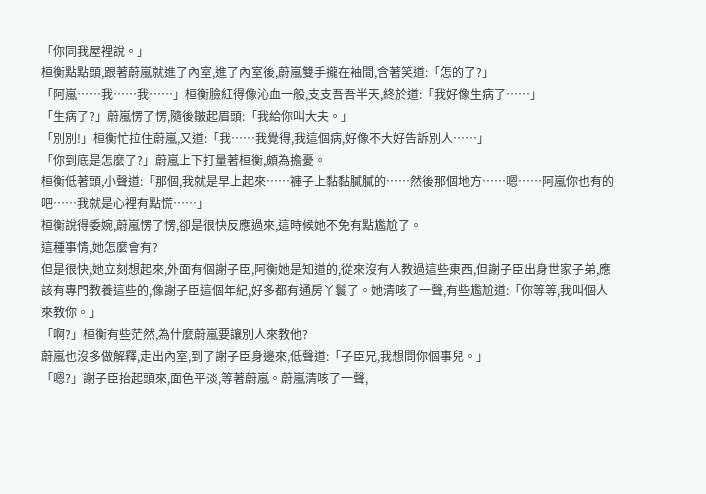「你同我屋裡說。」
桓衡點點頭,跟著蔚嵐就進了內室,進了內室後,蔚嵐雙手攏在袖間,含著笑道:「怎的了?」
「阿嵐……我……我……」桓衡臉紅得像沁血一般,支支吾吾半天,終於道:「我好像生病了……」
「生病了?」蔚嵐愣了愣,隨後皺起眉頭:「我給你叫大夫。」
「別別!」桓衡忙拉住蔚嵐,又道:「我……我覺得,我這個病,好像不大好告訴別人……」
「你到底是怎麼了?」蔚嵐上下打量著桓衡,頗為擔憂。
桓衡低著頭,小聲道:「那個,我就是早上起來……褲子上黏黏膩膩的……然後那個地方……嗯……阿嵐你也有的吧……我就是心裡有點慌……」
桓衡說得委婉,蔚嵐愣了愣,卻是很快反應過來,這時候她不免有點尷尬了。
這種事情,她怎麼會有?
但是很快,她立刻想起來,外面有個謝子臣,阿衡她是知道的,從來沒有人教過這些東西,但謝子臣出身世家子弟,應該有專門教養這些的,像謝子臣這個年紀,好多都有通房丫鬟了。她清咳了一聲,有些尷尬道:「你等等,我叫個人來教你。」
「啊?」桓衡有些茫然,為什麼蔚嵐要讓別人來教他?
蔚嵐也沒多做解釋,走出內室,到了謝子臣身邊來,低聲道:「子臣兄,我想問你個事兒。」
「嗯?」謝子臣抬起頭來,面色平淡,等著蔚嵐。蔚嵐清咳了一聲,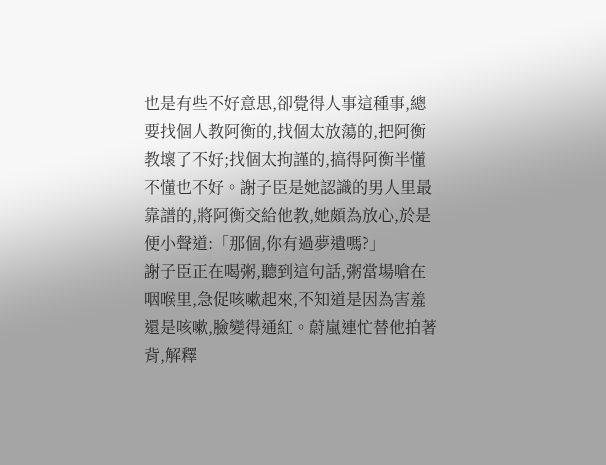也是有些不好意思,卻覺得人事這種事,總要找個人教阿衡的,找個太放蕩的,把阿衡教壞了不好;找個太拘謹的,搞得阿衡半懂不懂也不好。謝子臣是她認識的男人里最靠譜的,將阿衡交給他教,她頗為放心,於是便小聲道:「那個,你有過夢遺嗎?」
謝子臣正在喝粥,聽到這句話,粥當場嗆在咽喉里,急促咳嗽起來,不知道是因為害羞還是咳嗽,臉變得通紅。蔚嵐連忙替他拍著背,解釋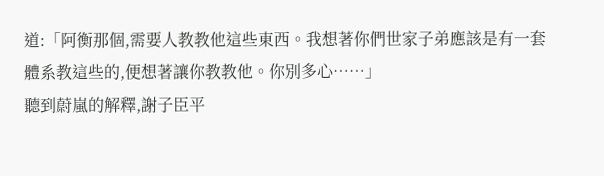道:「阿衡那個,需要人教教他這些東西。我想著你們世家子弟應該是有一套體系教這些的,便想著讓你教教他。你別多心……」
聽到蔚嵐的解釋,謝子臣平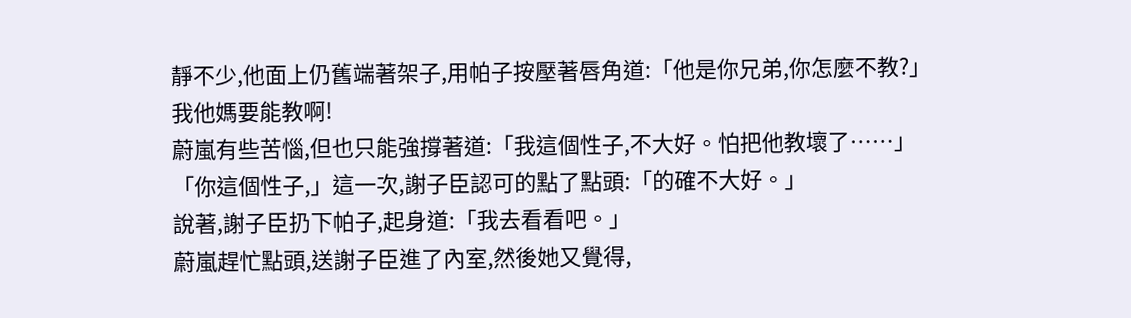靜不少,他面上仍舊端著架子,用帕子按壓著唇角道:「他是你兄弟,你怎麼不教?」
我他媽要能教啊!
蔚嵐有些苦惱,但也只能強撐著道:「我這個性子,不大好。怕把他教壞了……」
「你這個性子,」這一次,謝子臣認可的點了點頭:「的確不大好。」
說著,謝子臣扔下帕子,起身道:「我去看看吧。」
蔚嵐趕忙點頭,送謝子臣進了內室,然後她又覺得,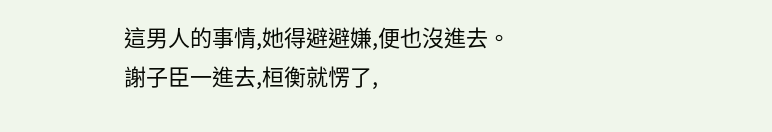這男人的事情,她得避避嫌,便也沒進去。
謝子臣一進去,桓衡就愣了,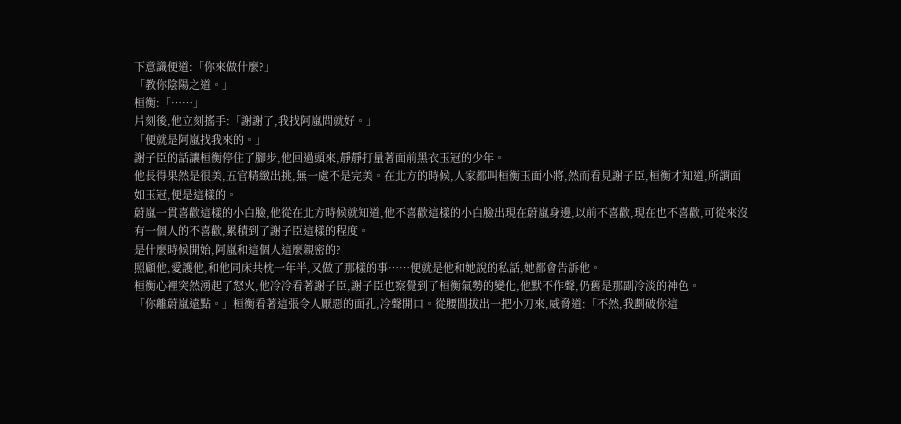下意識便道:「你來做什麼?」
「教你陰陽之道。」
桓衡:「……」
片刻後,他立刻搖手:「謝謝了,我找阿嵐問就好。」
「便就是阿嵐找我來的。」
謝子臣的話讓桓衡停住了腳步,他回過頭來,靜靜打量著面前黑衣玉冠的少年。
他長得果然是很美,五官精緻出挑,無一處不是完美。在北方的時候,人家都叫桓衡玉面小將,然而看見謝子臣,桓衡才知道,所謂面如玉冠,便是這樣的。
蔚嵐一貫喜歡這樣的小白臉,他從在北方時候就知道,他不喜歡這樣的小白臉出現在蔚嵐身邊,以前不喜歡,現在也不喜歡,可從來沒有一個人的不喜歡,累積到了謝子臣這樣的程度。
是什麼時候開始,阿嵐和這個人這麼親密的?
照顧他,愛護他,和他同床共枕一年半,又做了那樣的事……便就是他和她說的私話,她都會告訴他。
桓衡心裡突然湧起了怒火,他冷冷看著謝子臣,謝子臣也察覺到了桓衡氣勢的變化,他默不作聲,仍舊是那副冷淡的神色。
「你離蔚嵐遠點。」桓衡看著這張令人厭惡的面孔,冷聲開口。從腰間拔出一把小刀來,威脅道:「不然,我劃破你這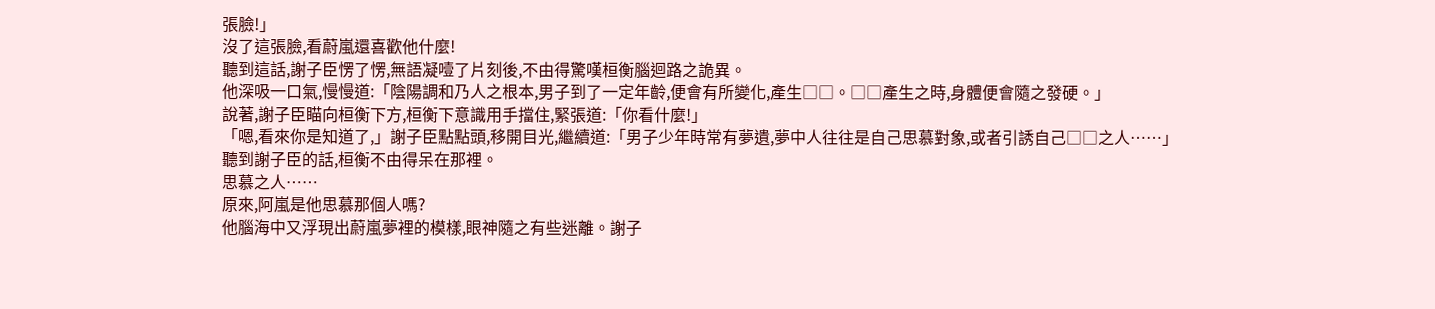張臉!」
沒了這張臉,看蔚嵐還喜歡他什麼!
聽到這話,謝子臣愣了愣,無語凝噎了片刻後,不由得驚嘆桓衡腦迴路之詭異。
他深吸一口氣,慢慢道:「陰陽調和乃人之根本,男子到了一定年齡,便會有所變化,產生□□。□□產生之時,身體便會隨之發硬。」
說著,謝子臣瞄向桓衡下方,桓衡下意識用手擋住,緊張道:「你看什麼!」
「嗯,看來你是知道了,」謝子臣點點頭,移開目光,繼續道:「男子少年時常有夢遺,夢中人往往是自己思慕對象,或者引誘自己□□之人……」
聽到謝子臣的話,桓衡不由得呆在那裡。
思慕之人……
原來,阿嵐是他思慕那個人嗎?
他腦海中又浮現出蔚嵐夢裡的模樣,眼神隨之有些迷離。謝子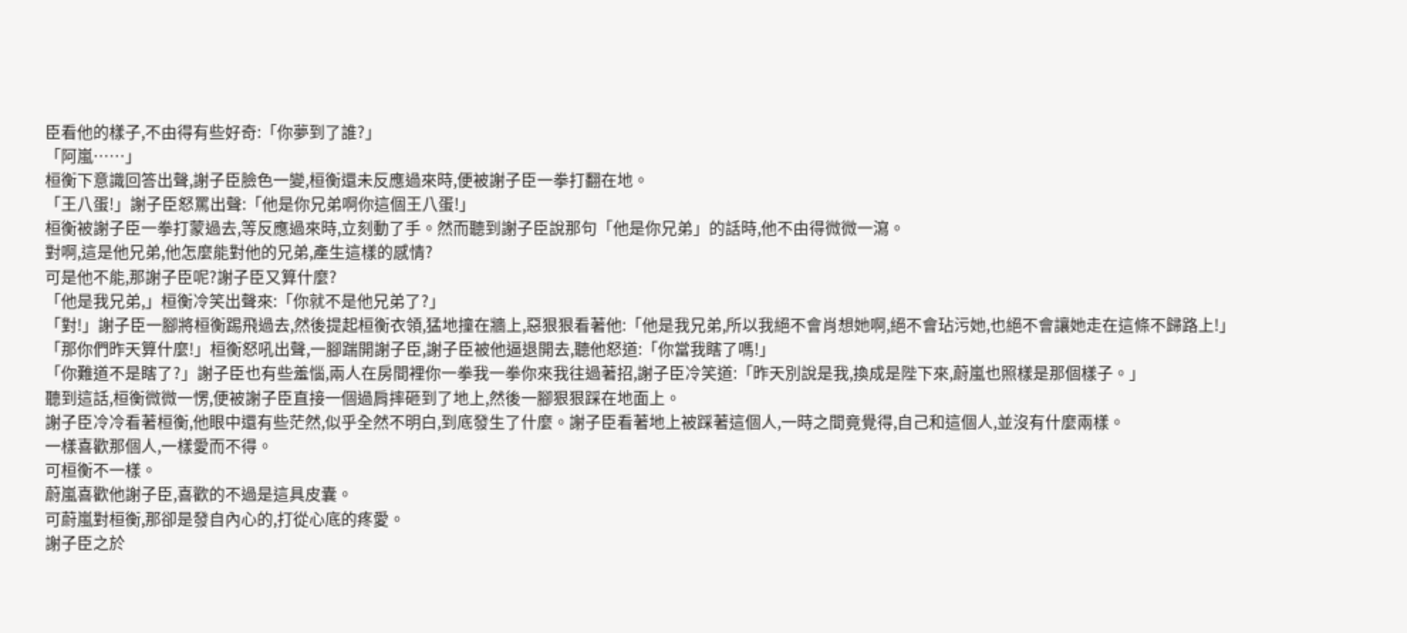臣看他的樣子,不由得有些好奇:「你夢到了誰?」
「阿嵐……」
桓衡下意識回答出聲,謝子臣臉色一變,桓衡還未反應過來時,便被謝子臣一拳打翻在地。
「王八蛋!」謝子臣怒罵出聲:「他是你兄弟啊你這個王八蛋!」
桓衡被謝子臣一拳打蒙過去,等反應過來時,立刻動了手。然而聽到謝子臣說那句「他是你兄弟」的話時,他不由得微微一瀉。
對啊,這是他兄弟,他怎麼能對他的兄弟,產生這樣的感情?
可是他不能,那謝子臣呢?謝子臣又算什麼?
「他是我兄弟,」桓衡冷笑出聲來:「你就不是他兄弟了?」
「對!」謝子臣一腳將桓衡踢飛過去,然後提起桓衡衣領,猛地撞在牆上,惡狠狠看著他:「他是我兄弟,所以我絕不會肖想她啊,絕不會玷污她,也絕不會讓她走在這條不歸路上!」
「那你們昨天算什麼!」桓衡怒吼出聲,一腳踹開謝子臣,謝子臣被他逼退開去,聽他怒道:「你當我瞎了嗎!」
「你難道不是瞎了?」謝子臣也有些羞惱,兩人在房間裡你一拳我一拳你來我往過著招,謝子臣冷笑道:「昨天別說是我,換成是陛下來,蔚嵐也照樣是那個樣子。」
聽到這話,桓衡微微一愣,便被謝子臣直接一個過肩摔砸到了地上,然後一腳狠狠踩在地面上。
謝子臣冷冷看著桓衡,他眼中還有些茫然,似乎全然不明白,到底發生了什麼。謝子臣看著地上被踩著這個人,一時之間竟覺得,自己和這個人,並沒有什麼兩樣。
一樣喜歡那個人,一樣愛而不得。
可桓衡不一樣。
蔚嵐喜歡他謝子臣,喜歡的不過是這具皮囊。
可蔚嵐對桓衡,那卻是發自內心的,打從心底的疼愛。
謝子臣之於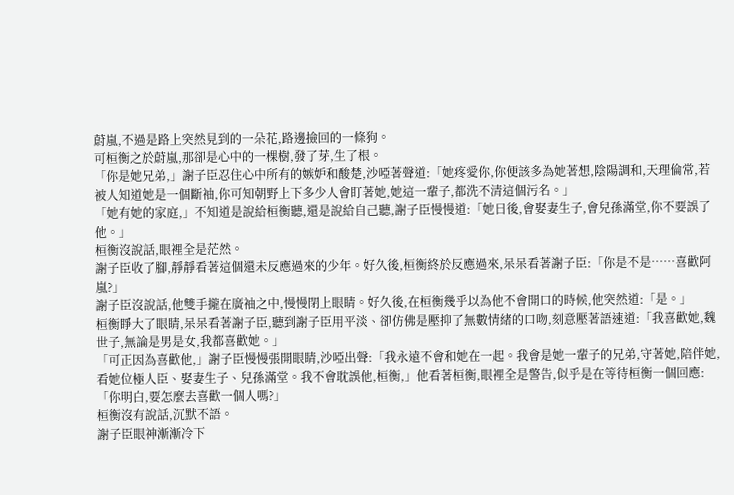蔚嵐,不過是路上突然見到的一朵花,路邊撿回的一條狗。
可桓衡之於蔚嵐,那卻是心中的一棵樹,發了芽,生了根。
「你是她兄弟,」謝子臣忍住心中所有的嫉妒和酸楚,沙啞著聲道:「她疼愛你,你便該多為她著想,陰陽調和,天理倫常,若被人知道她是一個斷袖,你可知朝野上下多少人會盯著她,她這一輩子,都洗不清這個污名。」
「她有她的家庭,」不知道是說給桓衡聽,還是說給自己聽,謝子臣慢慢道:「她日後,會娶妻生子,會兒孫滿堂,你不要誤了他。」
桓衡沒說話,眼裡全是茫然。
謝子臣收了腳,靜靜看著這個還未反應過來的少年。好久後,桓衡終於反應過來,呆呆看著謝子臣:「你是不是……喜歡阿嵐?」
謝子臣沒說話,他雙手攏在廣袖之中,慢慢閉上眼睛。好久後,在桓衡幾乎以為他不會開口的時候,他突然道:「是。」
桓衡睜大了眼睛,呆呆看著謝子臣,聽到謝子臣用平淡、卻仿佛是壓抑了無數情緒的口吻,刻意壓著語速道:「我喜歡她,魏世子,無論是男是女,我都喜歡她。」
「可正因為喜歡他,」謝子臣慢慢張開眼睛,沙啞出聲:「我永遠不會和她在一起。我會是她一輩子的兄弟,守著她,陪伴她,看她位極人臣、娶妻生子、兒孫滿堂。我不會耽誤他,桓衡,」他看著桓衡,眼裡全是警告,似乎是在等待桓衡一個回應:「你明白,要怎麼去喜歡一個人嗎?」
桓衡沒有說話,沉默不語。
謝子臣眼神漸漸冷下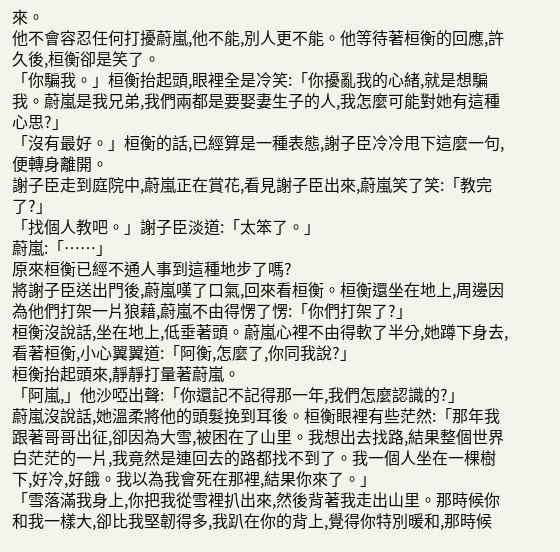來。
他不會容忍任何打擾蔚嵐,他不能,別人更不能。他等待著桓衡的回應,許久後,桓衡卻是笑了。
「你騙我。」桓衡抬起頭,眼裡全是冷笑:「你擾亂我的心緒,就是想騙我。蔚嵐是我兄弟,我們兩都是要娶妻生子的人,我怎麼可能對她有這種心思?」
「沒有最好。」桓衡的話,已經算是一種表態,謝子臣冷冷甩下這麼一句,便轉身離開。
謝子臣走到庭院中,蔚嵐正在賞花,看見謝子臣出來,蔚嵐笑了笑:「教完了?」
「找個人教吧。」謝子臣淡道:「太笨了。」
蔚嵐:「……」
原來桓衡已經不通人事到這種地步了嗎?
將謝子臣送出門後,蔚嵐嘆了口氣,回來看桓衡。桓衡還坐在地上,周邊因為他們打架一片狼藉,蔚嵐不由得愣了愣:「你們打架了?」
桓衡沒說話,坐在地上,低垂著頭。蔚嵐心裡不由得軟了半分,她蹲下身去,看著桓衡,小心翼翼道:「阿衡,怎麼了,你同我說?」
桓衡抬起頭來,靜靜打量著蔚嵐。
「阿嵐,」他沙啞出聲:「你還記不記得那一年,我們怎麼認識的?」
蔚嵐沒說話,她溫柔將他的頭髮挽到耳後。桓衡眼裡有些茫然:「那年我跟著哥哥出征,卻因為大雪,被困在了山里。我想出去找路,結果整個世界白茫茫的一片,我竟然是連回去的路都找不到了。我一個人坐在一棵樹下,好冷,好餓。我以為我會死在那裡,結果你來了。」
「雪落滿我身上,你把我從雪裡扒出來,然後背著我走出山里。那時候你和我一樣大,卻比我堅韌得多,我趴在你的背上,覺得你特別暖和,那時候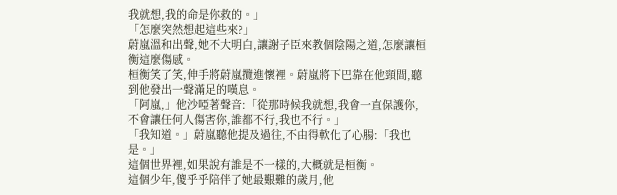我就想,我的命是你救的。」
「怎麼突然想起這些來?」
蔚嵐溫和出聲,她不大明白,讓謝子臣來教個陰陽之道,怎麼讓桓衡這麼傷感。
桓衡笑了笑,伸手將蔚嵐攬進懷裡。蔚嵐將下巴靠在他頸間,聽到他發出一聲滿足的嘆息。
「阿嵐,」他沙啞著聲音:「從那時候我就想,我會一直保護你,不會讓任何人傷害你,誰都不行,我也不行。」
「我知道。」蔚嵐聽他提及過往,不由得軟化了心腸:「我也是。」
這個世界裡,如果說有誰是不一樣的,大概就是桓衡。
這個少年,傻乎乎陪伴了她最艱難的歲月,他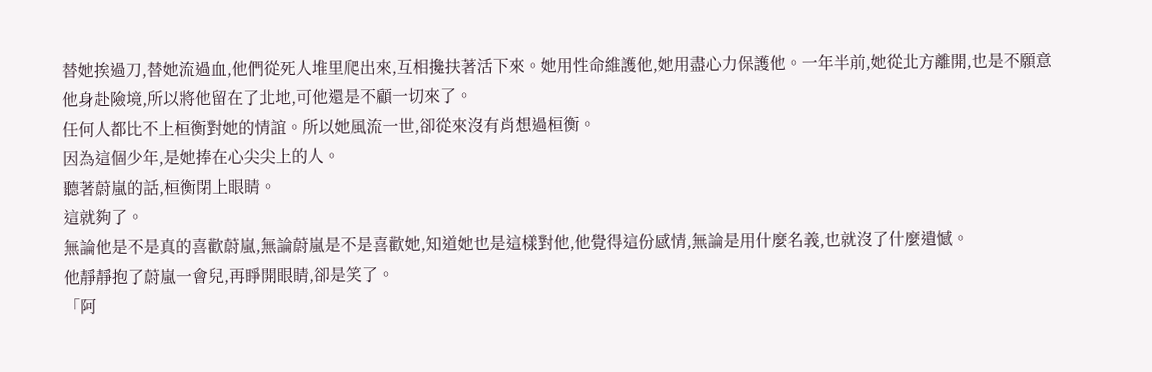替她挨過刀,替她流過血,他們從死人堆里爬出來,互相攙扶著活下來。她用性命維護他,她用盡心力保護他。一年半前,她從北方離開,也是不願意他身赴險境,所以將他留在了北地,可他還是不顧一切來了。
任何人都比不上桓衡對她的情誼。所以她風流一世,卻從來沒有肖想過桓衡。
因為這個少年,是她捧在心尖尖上的人。
聽著蔚嵐的話,桓衡閉上眼睛。
這就夠了。
無論他是不是真的喜歡蔚嵐,無論蔚嵐是不是喜歡她,知道她也是這樣對他,他覺得這份感情,無論是用什麼名義,也就沒了什麼遺憾。
他靜靜抱了蔚嵐一會兒,再睜開眼睛,卻是笑了。
「阿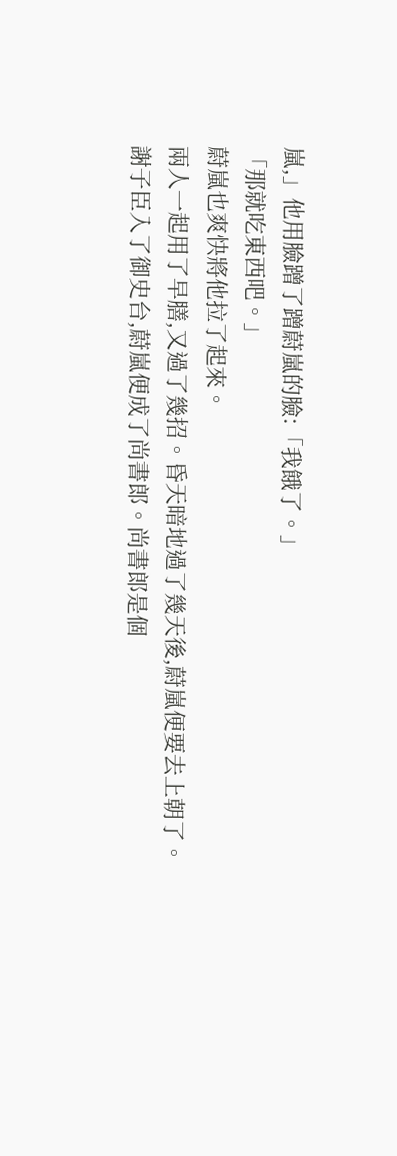嵐,」他用臉蹭了蹭蔚嵐的臉:「我餓了。」
「那就吃東西吧。」
蔚嵐也爽快將他拉了起來。
兩人一起用了早膳,又過了幾招。昏天暗地過了幾天後,蔚嵐便要去上朝了。
謝子臣入了御史台,蔚嵐便成了尚書郎。尚書郎是個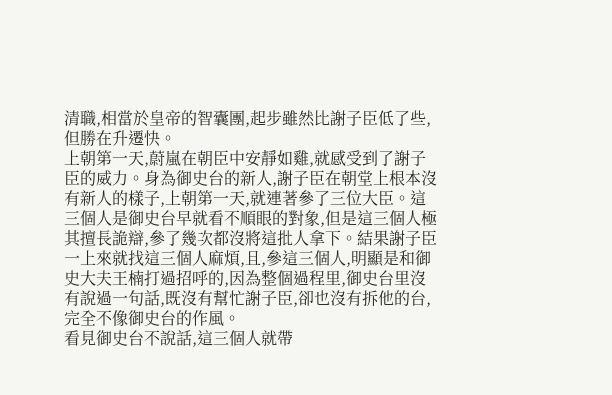清職,相當於皇帝的智囊團,起步雖然比謝子臣低了些,但勝在升遷快。
上朝第一天,蔚嵐在朝臣中安靜如雞,就感受到了謝子臣的威力。身為御史台的新人,謝子臣在朝堂上根本沒有新人的樣子,上朝第一天,就連著參了三位大臣。這三個人是御史台早就看不順眼的對象,但是這三個人極其擅長詭辯,參了幾次都沒將這批人拿下。結果謝子臣一上來就找這三個人麻煩,且,參這三個人,明顯是和御史大夫王楠打過招呼的,因為整個過程里,御史台里沒有說過一句話,既沒有幫忙謝子臣,卻也沒有拆他的台,完全不像御史台的作風。
看見御史台不說話,這三個人就帶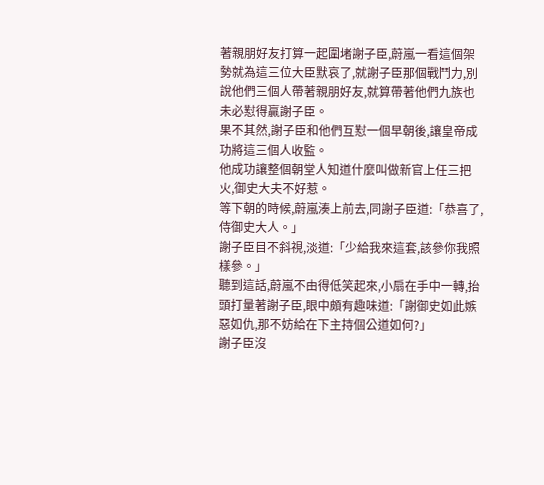著親朋好友打算一起圍堵謝子臣,蔚嵐一看這個架勢就為這三位大臣默哀了,就謝子臣那個戰鬥力,別說他們三個人帶著親朋好友,就算帶著他們九族也未必懟得贏謝子臣。
果不其然,謝子臣和他們互懟一個早朝後,讓皇帝成功將這三個人收監。
他成功讓整個朝堂人知道什麼叫做新官上任三把火,御史大夫不好惹。
等下朝的時候,蔚嵐湊上前去,同謝子臣道:「恭喜了,侍御史大人。」
謝子臣目不斜視,淡道:「少給我來這套,該參你我照樣參。」
聽到這話,蔚嵐不由得低笑起來,小扇在手中一轉,抬頭打量著謝子臣,眼中頗有趣味道:「謝御史如此嫉惡如仇,那不妨給在下主持個公道如何?」
謝子臣沒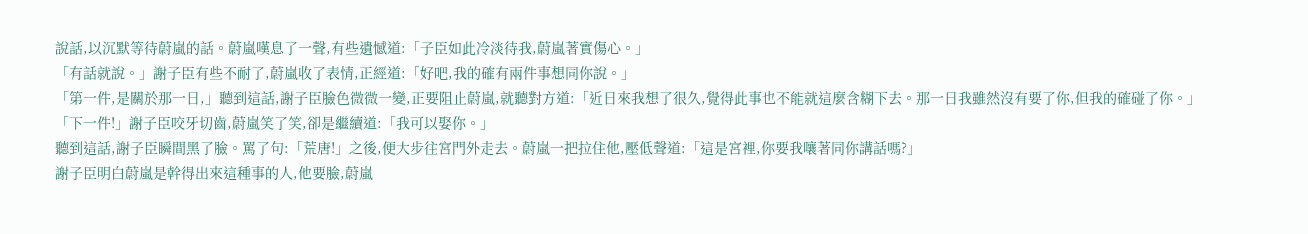說話,以沉默等待蔚嵐的話。蔚嵐嘆息了一聲,有些遺憾道:「子臣如此冷淡待我,蔚嵐著實傷心。」
「有話就說。」謝子臣有些不耐了,蔚嵐收了表情,正經道:「好吧,我的確有兩件事想同你說。」
「第一件,是關於那一日,」聽到這話,謝子臣臉色微微一變,正要阻止蔚嵐,就聽對方道:「近日來我想了很久,覺得此事也不能就這麼含糊下去。那一日我雖然沒有要了你,但我的確碰了你。」
「下一件!」謝子臣咬牙切齒,蔚嵐笑了笑,卻是繼續道:「我可以娶你。」
聽到這話,謝子臣瞬間黑了臉。罵了句:「荒唐!」之後,便大步往宮門外走去。蔚嵐一把拉住他,壓低聲道:「這是宮裡,你要我嚷著同你講話嗎?」
謝子臣明白蔚嵐是幹得出來這種事的人,他要臉,蔚嵐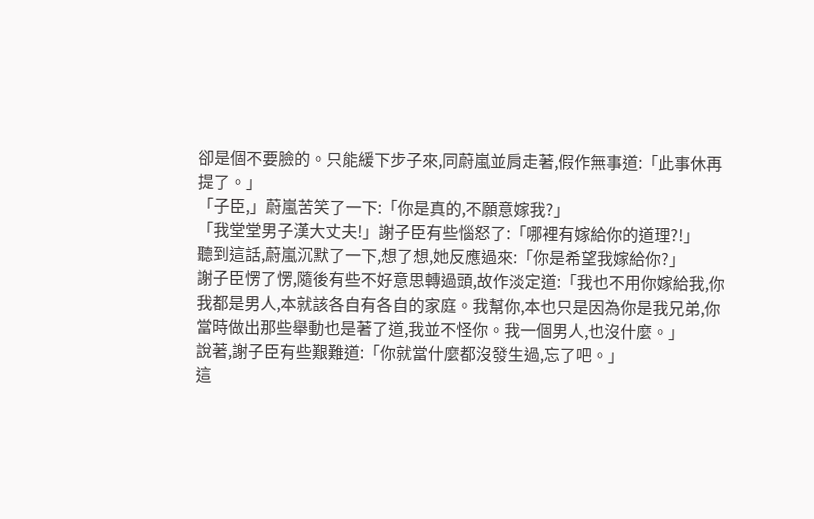卻是個不要臉的。只能緩下步子來,同蔚嵐並肩走著,假作無事道:「此事休再提了。」
「子臣,」蔚嵐苦笑了一下:「你是真的,不願意嫁我?」
「我堂堂男子漢大丈夫!」謝子臣有些惱怒了:「哪裡有嫁給你的道理?!」
聽到這話,蔚嵐沉默了一下,想了想,她反應過來:「你是希望我嫁給你?」
謝子臣愣了愣,隨後有些不好意思轉過頭,故作淡定道:「我也不用你嫁給我,你我都是男人,本就該各自有各自的家庭。我幫你,本也只是因為你是我兄弟,你當時做出那些舉動也是著了道,我並不怪你。我一個男人,也沒什麼。」
說著,謝子臣有些艱難道:「你就當什麼都沒發生過,忘了吧。」
這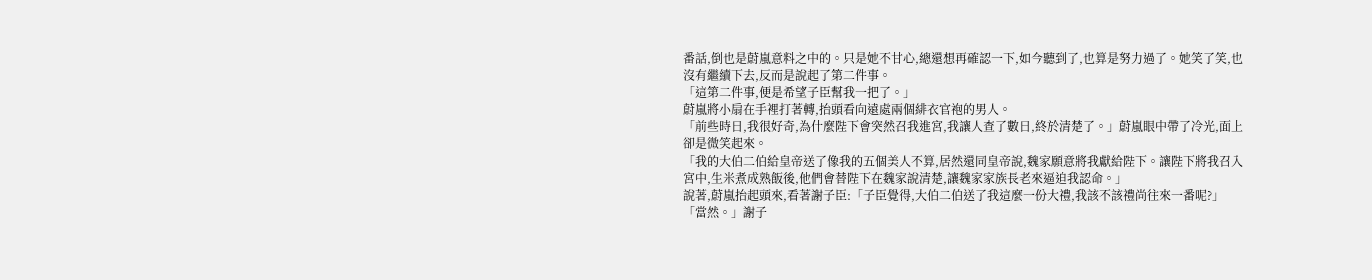番話,倒也是蔚嵐意料之中的。只是她不甘心,總還想再確認一下,如今聽到了,也算是努力過了。她笑了笑,也沒有繼續下去,反而是說起了第二件事。
「這第二件事,便是希望子臣幫我一把了。」
蔚嵐將小扇在手裡打著轉,抬頭看向遠處兩個緋衣官袍的男人。
「前些時日,我很好奇,為什麼陛下會突然召我進宮,我讓人查了數日,終於清楚了。」蔚嵐眼中帶了冷光,面上卻是微笑起來。
「我的大伯二伯給皇帝送了像我的五個美人不算,居然還同皇帝說,魏家願意將我獻給陛下。讓陛下將我召入宮中,生米煮成熟飯後,他們會替陛下在魏家說清楚,讓魏家家族長老來逼迫我認命。」
說著,蔚嵐抬起頭來,看著謝子臣:「子臣覺得,大伯二伯送了我這麼一份大禮,我該不該禮尚往來一番呢?」
「當然。」謝子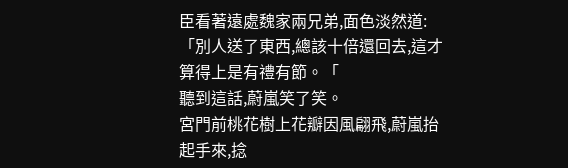臣看著遠處魏家兩兄弟,面色淡然道:「別人送了東西,總該十倍還回去,這才算得上是有禮有節。「
聽到這話,蔚嵐笑了笑。
宮門前桃花樹上花瓣因風翩飛,蔚嵐抬起手來,捻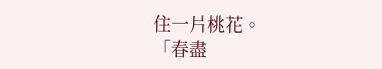住一片桃花。
「春盡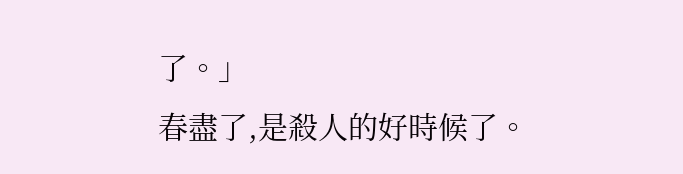了。」
春盡了,是殺人的好時候了。